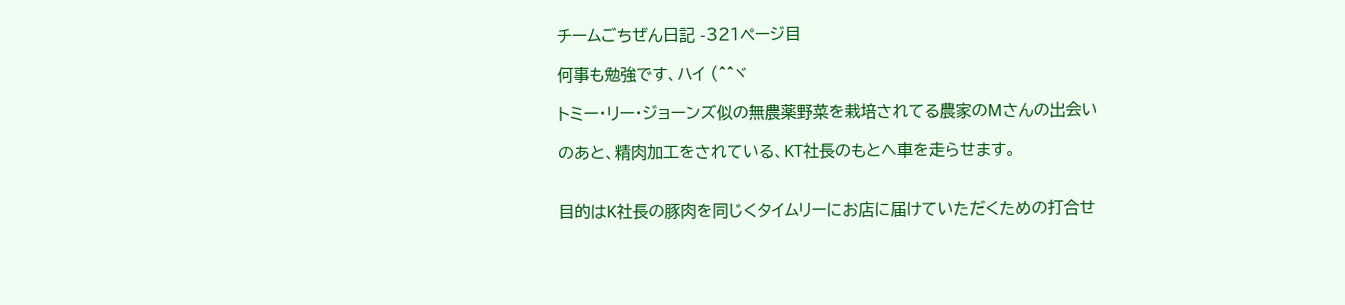チームごちぜん日記 -321ページ目

何事も勉強です、ハイ (^^ヾ

トミー・リー・ジョーンズ似の無農薬野菜を栽培されてる農家のMさんの出会い

のあと、精肉加工をされている、KT社長のもとへ車を走らせます。


目的はK社長の豚肉を同じくタイムリーにお店に届けていただくための打合せ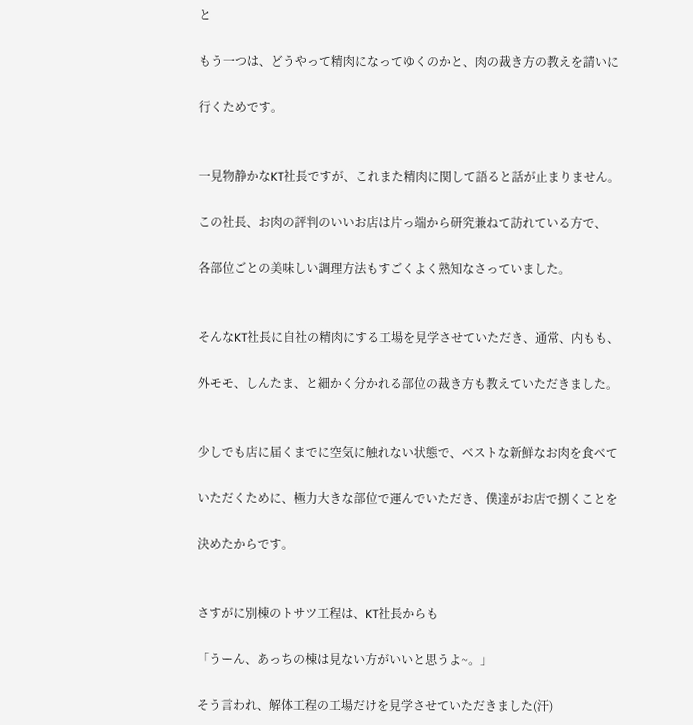と

もう一つは、どうやって精肉になってゆくのかと、肉の裁き方の教えを請いに

行くためです。


一見物静かなKT社長ですが、これまた精肉に関して語ると話が止まりません。

この社長、お肉の評判のいいお店は片っ端から研究兼ねて訪れている方で、

各部位ごとの美味しい調理方法もすごくよく熟知なさっていました。


そんなKT社長に自社の精肉にする工場を見学させていただき、通常、内もも、

外モモ、しんたま、と細かく分かれる部位の裁き方も教えていただきました。


少しでも店に届くまでに空気に触れない状態で、ベストな新鮮なお肉を食べて

いただくために、極力大きな部位で運んでいただき、僕達がお店で捌くことを

決めたからです。


さすがに別棟のトサツ工程は、KT社長からも

「うーん、あっちの棟は見ない方がいいと思うよ~。」

そう言われ、解体工程の工場だけを見学させていただきました(汗)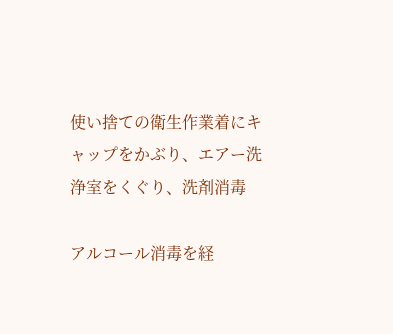使い捨ての衛生作業着にキャップをかぶり、エアー洗浄室をくぐり、洗剤消毒

アルコール消毒を経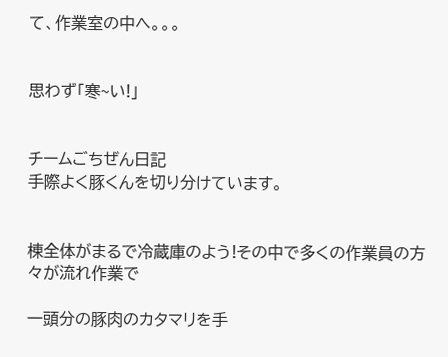て、作業室の中へ。。。


思わず「寒~い!」


チームごちぜん日記
手際よく豚くんを切り分けています。


棟全体がまるで冷蔵庫のよう!その中で多くの作業員の方々が流れ作業で

一頭分の豚肉のカタマリを手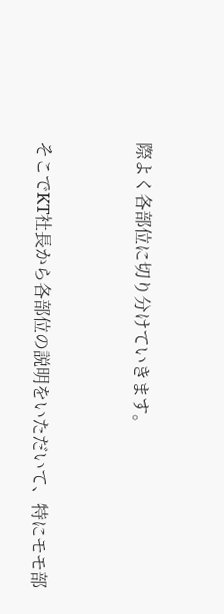際よく各部位に切り分けていきます。


そこでKT社長から各部位の説明をいただいて、特にモモ部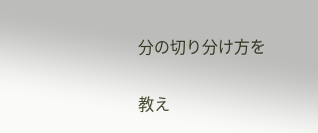分の切り分け方を

教え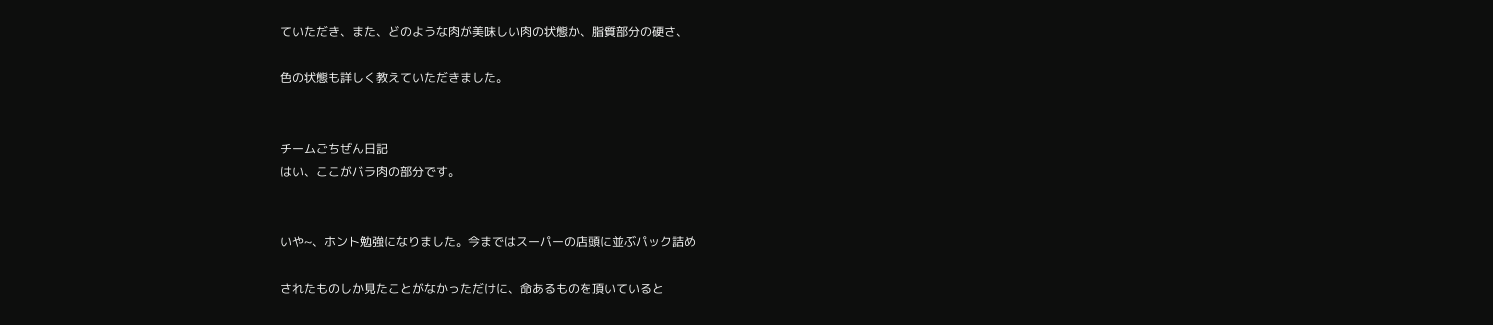ていただき、また、どのような肉が美味しい肉の状態か、脂質部分の硬さ、

色の状態も詳しく教えていただきました。


チームごちぜん日記
はい、ここがバラ肉の部分です。


いや~、ホント勉強になりました。今まではスーパーの店頭に並ぶパック詰め

されたものしか見たことがなかっただけに、命あるものを頂いていると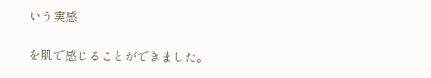いう実感

を肌で感じることができました。